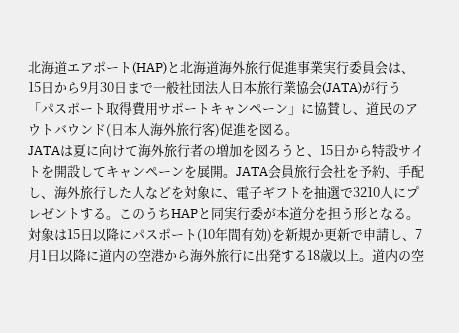北海道エアポート(HAP)と北海道海外旅行促進事業実行委員会は、15日から9月30日まで一般社団法人日本旅行業協会(JATA)が行う「パスポート取得費用サポートキャンペーン」に協賛し、道民のアウトバウンド(日本人海外旅行客)促進を図る。
JATAは夏に向けて海外旅行者の増加を図ろうと、15日から特設サイトを開設してキャンペーンを展開。JATA会員旅行会社を予約、手配し、海外旅行した人などを対象に、電子ギフトを抽選で3210人にプレゼントする。このうちHAPと同実行委が本道分を担う形となる。
対象は15日以降にパスポート(10年間有効)を新規か更新で申請し、7月1日以降に道内の空港から海外旅行に出発する18歳以上。道内の空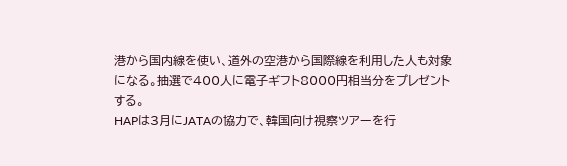港から国内線を使い、道外の空港から国際線を利用した人も対象になる。抽選で400人に電子ギフト8000円相当分をプレゼントする。
HAPは3月にJATAの協力で、韓国向け視察ツアーを行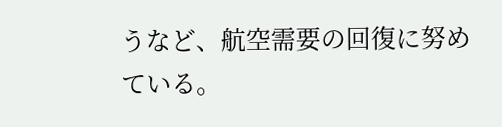うなど、航空需要の回復に努めている。